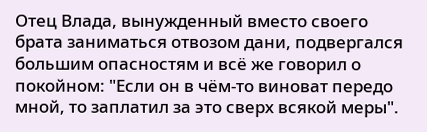Отец Влада, вынужденный вместо своего брата заниматься отвозом дани, подвергался большим опасностям и всё же говорил о покойном: "Если он в чём-то виноват передо мной, то заплатил за это сверх всякой меры".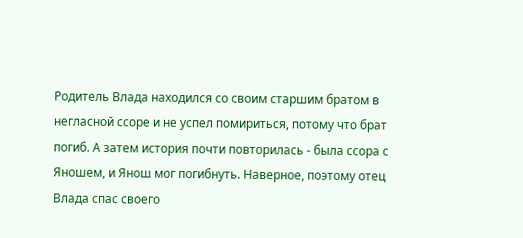Родитель Влада находился со своим старшим братом в негласной ссоре и не успел помириться, потому что брат погиб. А затем история почти повторилась - была ссора с Яношем, и Янош мог погибнуть. Наверное, поэтому отец Влада спас своего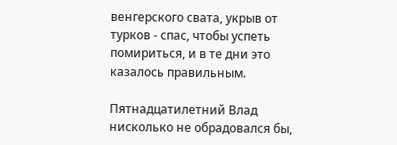венгерского свата, укрыв от турков - спас, чтобы успеть помириться, и в те дни это казалось правильным.

Пятнадцатилетний Влад нисколько не обрадовался бы,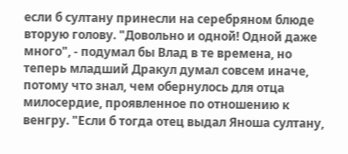если б султану принесли на серебряном блюде вторую голову. "Довольно и одной! Одной даже много", - подумал бы Влад в те времена, но теперь младший Дракул думал совсем иначе, потому что знал, чем обернулось для отца милосердие, проявленное по отношению к венгру. "Если б тогда отец выдал Яноша султану,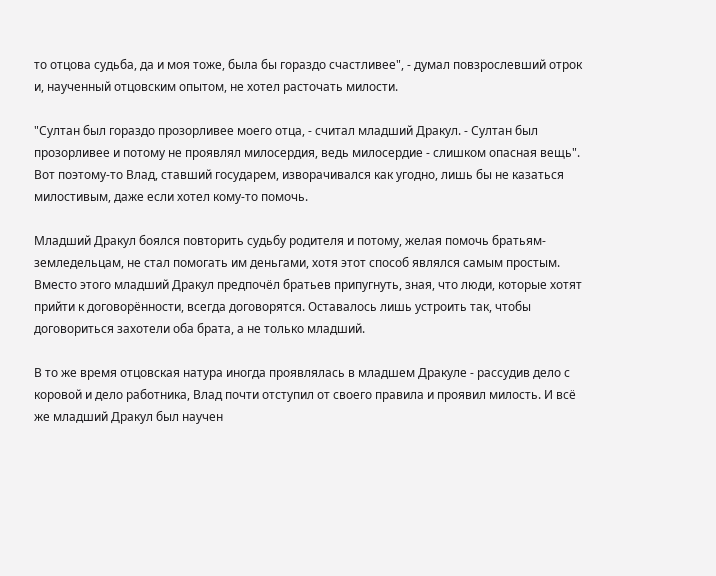то отцова судьба, да и моя тоже, была бы гораздо счастливее", - думал повзрослевший отрок и, наученный отцовским опытом, не хотел расточать милости.

"Султан был гораздо прозорливее моего отца, - считал младший Дракул. - Султан был прозорливее и потому не проявлял милосердия, ведь милосердие - слишком опасная вещь". Вот поэтому-то Влад, ставший государем, изворачивался как угодно, лишь бы не казаться милостивым, даже если хотел кому-то помочь.

Младший Дракул боялся повторить судьбу родителя и потому, желая помочь братьям-земледельцам, не стал помогать им деньгами, хотя этот способ являлся самым простым. Вместо этого младший Дракул предпочёл братьев припугнуть, зная, что люди, которые хотят прийти к договорённости, всегда договорятся. Оставалось лишь устроить так, чтобы договориться захотели оба брата, а не только младший.

В то же время отцовская натура иногда проявлялась в младшем Дракуле - рассудив дело с коровой и дело работника, Влад почти отступил от своего правила и проявил милость. И всё же младший Дракул был научен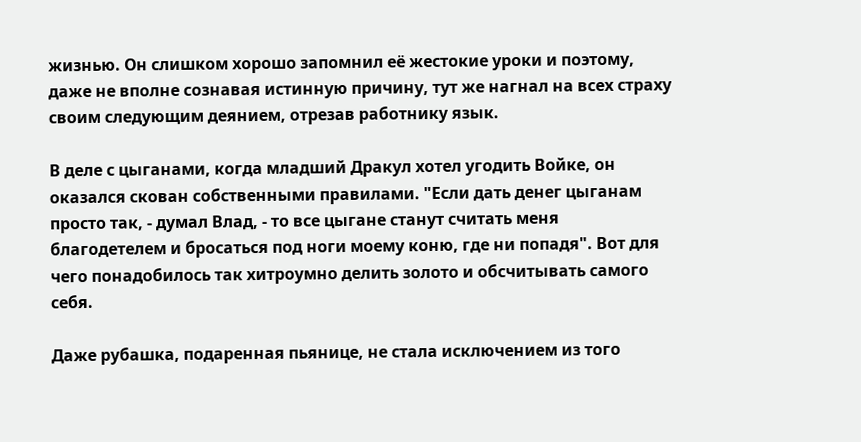жизнью. Он слишком хорошо запомнил её жестокие уроки и поэтому, даже не вполне сознавая истинную причину, тут же нагнал на всех страху своим следующим деянием, отрезав работнику язык.

В деле с цыганами, когда младший Дракул хотел угодить Войке, он оказался скован собственными правилами. "Если дать денег цыганам просто так, - думал Влад, - то все цыгане станут считать меня благодетелем и бросаться под ноги моему коню, где ни попадя". Вот для чего понадобилось так хитроумно делить золото и обсчитывать самого себя.

Даже рубашка, подаренная пьянице, не стала исключением из того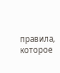правила, которое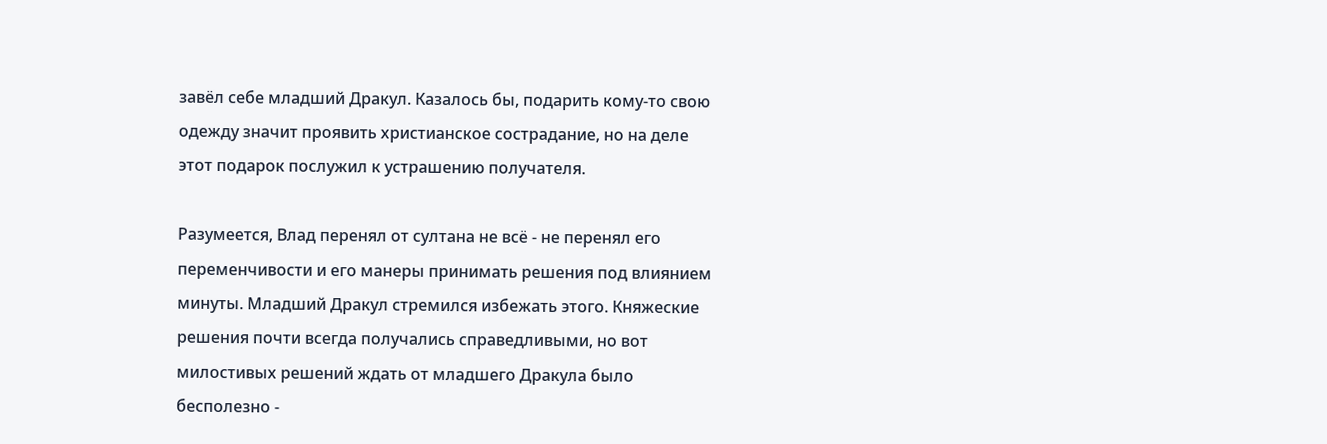завёл себе младший Дракул. Казалось бы, подарить кому-то свою одежду значит проявить христианское сострадание, но на деле этот подарок послужил к устрашению получателя.

Разумеется, Влад перенял от султана не всё - не перенял его переменчивости и его манеры принимать решения под влиянием минуты. Младший Дракул стремился избежать этого. Княжеские решения почти всегда получались справедливыми, но вот милостивых решений ждать от младшего Дракула было бесполезно -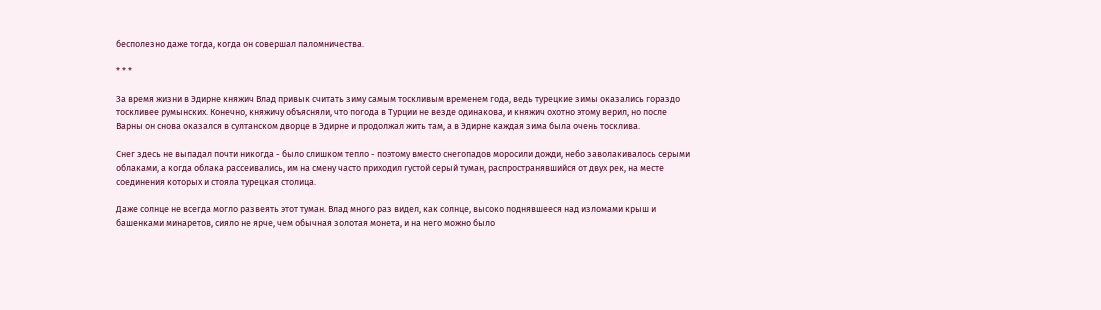бесполезно даже тогда, когда он совершал паломничества.

* * *

За время жизни в Эдирне княжич Влад привык считать зиму самым тоскливым временем года, ведь турецкие зимы оказались гораздо тоскливее румынских. Конечно, княжичу объясняли, что погода в Турции не везде одинакова, и княжич охотно этому верил, но после Варны он снова оказался в султанском дворце в Эдирне и продолжал жить там, а в Эдирне каждая зима была очень тосклива.

Снег здесь не выпадал почти никогда - было слишком тепло - поэтому вместо снегопадов моросили дожди, небо заволакивалось серыми облаками, а когда облака рассеивались, им на смену часто приходил густой серый туман, распространявшийся от двух рек, на месте соединения которых и стояла турецкая столица.

Даже солнце не всегда могло развеять этот туман. Влад много раз видел, как солнце, высоко поднявшееся над изломами крыш и башенками минаретов, сияло не ярче, чем обычная золотая монета, и на него можно было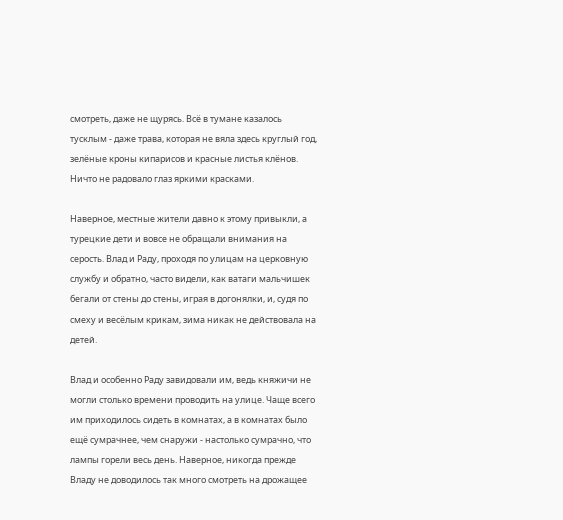смотреть, даже не щурясь. Всё в тумане казалось тусклым - даже трава, которая не вяла здесь круглый год, зелёные кроны кипарисов и красные листья клёнов. Ничто не радовало глаз яркими красками.

Наверное, местные жители давно к этому привыкли, а турецкие дети и вовсе не обращали внимания на серость. Влад и Раду, проходя по улицам на церковную службу и обратно, часто видели, как ватаги мальчишек бегали от стены до стены, играя в догонялки, и, судя по смеху и весёлым крикам, зима никак не действовала на детей.

Влад и особенно Раду завидовали им, ведь княжичи не могли столько времени проводить на улице. Чаще всего им приходилось сидеть в комнатах, а в комнатах было ещё сумрачнее, чем снаружи - настолько сумрачно, что лампы горели весь день. Наверное, никогда прежде Владу не доводилось так много смотреть на дрожащее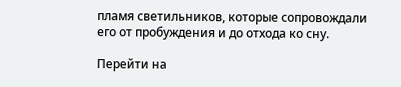пламя светильников, которые сопровождали его от пробуждения и до отхода ко сну.

Перейти на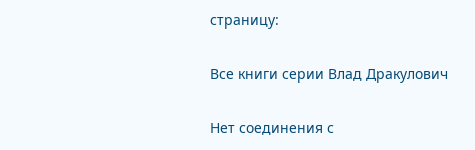страницу:

Все книги серии Влад Дракулович

Нет соединения с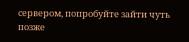сервером, попробуйте зайти чуть позже